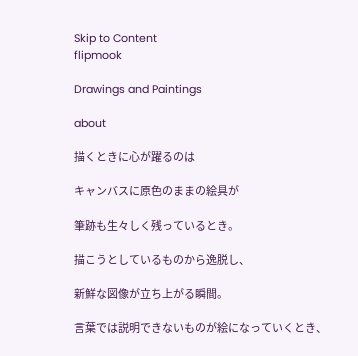Skip to Content
flipmook

Drawings and Paintings

about

描くときに心が躍るのは

キャンバスに原色のままの絵具が

筆跡も生々しく残っているとき。

描こうとしているものから逸脱し、

新鮮な図像が立ち上がる瞬間。

言葉では説明できないものが絵になっていくとき、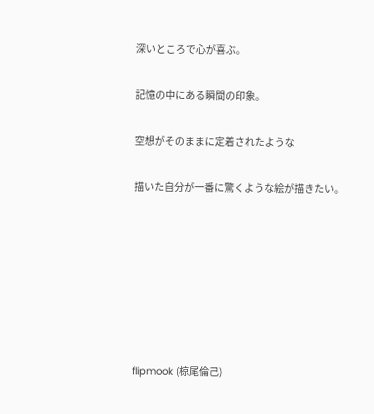深いところで心が喜ぶ。

記憶の中にある瞬間の印象。

空想がそのままに定着されたような

描いた自分が一番に驚くような絵が描きたい。







flipmook (椋尾倫己)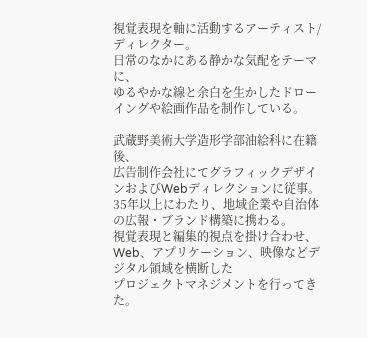視覚表現を軸に活動するアーティスト/ディレクター。
日常のなかにある静かな気配をテーマに、
ゆるやかな線と余白を生かしたドローイングや絵画作品を制作している。

武蔵野美術大学造形学部油絵科に在籍後、
広告制作会社にてグラフィックデザインおよびWebディレクションに従事。
35年以上にわたり、地域企業や自治体の広報・ブランド構築に携わる。
視覚表現と編集的視点を掛け合わせ、
Web、アプリケーション、映像などデジタル領域を横断した
プロジェクトマネジメントを行ってきた。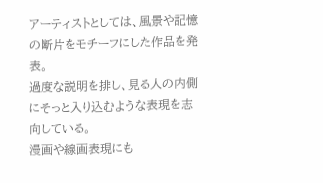アーティストとしては、風景や記憶の断片をモチーフにした作品を発表。
過度な説明を排し、見る人の内側にそっと入り込むような表現を志向している。
漫画や線画表現にも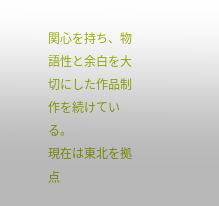関心を持ち、物語性と余白を大切にした作品制作を続けている。
現在は東北を拠点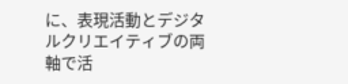に、表現活動とデジタルクリエイティブの両軸で活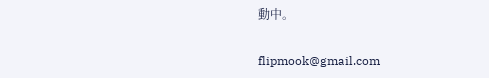動中。

flipmook@gmail.com